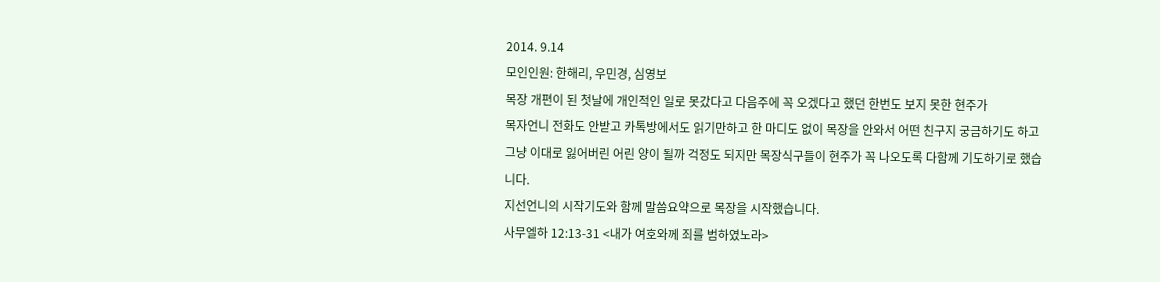2014. 9.14
모인인원: 한해리, 우민경, 심영보
목장 개편이 된 첫날에 개인적인 일로 못갔다고 다음주에 꼭 오겠다고 했던 한번도 보지 못한 현주가
목자언니 전화도 안받고 카톡방에서도 읽기만하고 한 마디도 없이 목장을 안와서 어떤 친구지 궁금하기도 하고
그냥 이대로 잃어버린 어린 양이 될까 걱정도 되지만 목장식구들이 현주가 꼭 나오도록 다함께 기도하기로 했습니다.
지선언니의 시작기도와 함께 말씀요약으로 목장을 시작했습니다.
사무엘하 12:13-31 <내가 여호와께 죄를 범하였노라>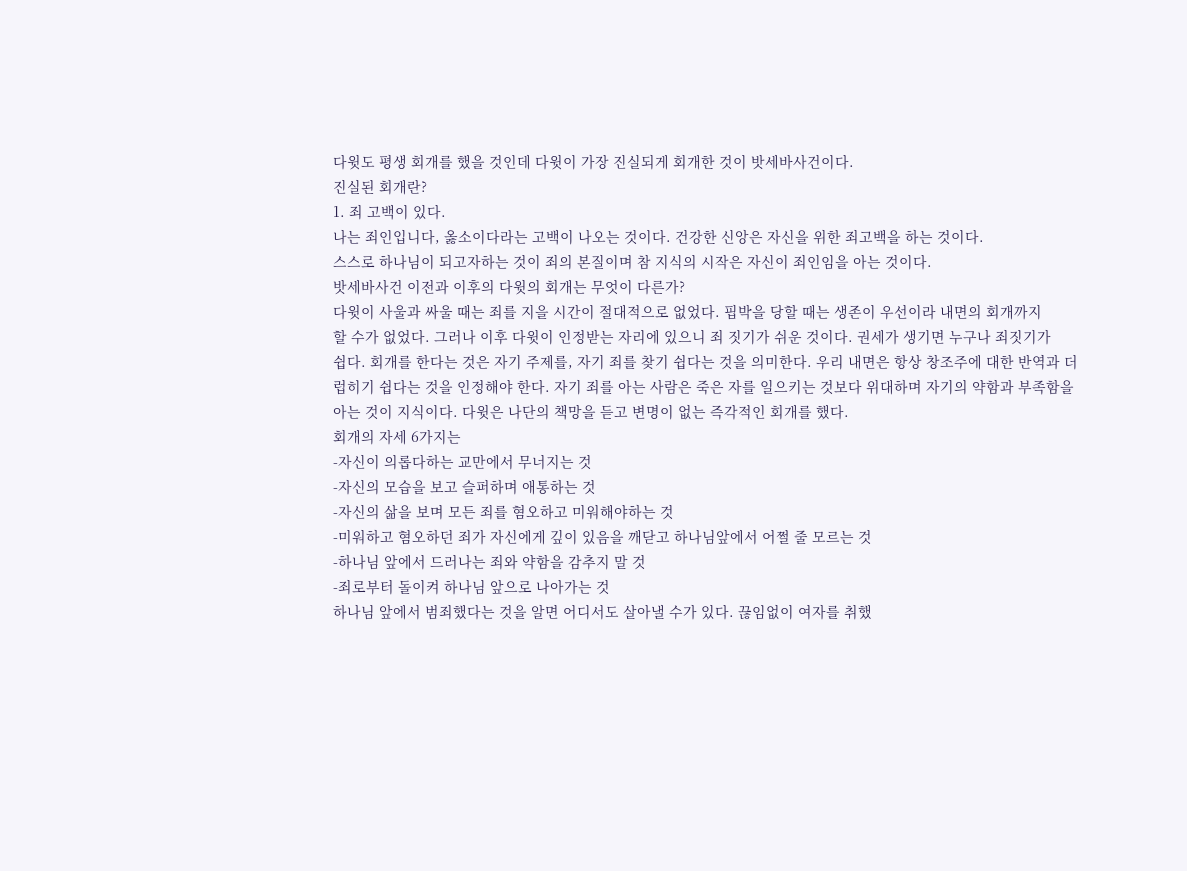다윗도 평생 회개를 했을 것인데 다윗이 가장 진실되게 회개한 것이 밧세바사건이다.
진실된 회개란?
1. 죄 고백이 있다.
나는 죄인입니다, 옳소이다라는 고백이 나오는 것이다. 건강한 신앙은 자신을 위한 죄고백을 하는 것이다.
스스로 하나님이 되고자하는 것이 죄의 본질이며 참 지식의 시작은 자신이 죄인임을 아는 것이다.
밧세바사건 이전과 이후의 다윗의 회개는 무엇이 다른가?
다윗이 사울과 싸울 때는 죄를 지을 시간이 절대적으로 없었다. 핍박을 당할 때는 생존이 우선이라 내면의 회개까지
할 수가 없었다. 그러나 이후 다윗이 인정받는 자리에 있으니 죄 짓기가 쉬운 것이다. 권세가 생기면 누구나 죄짓기가
쉽다. 회개를 한다는 것은 자기 주제를, 자기 죄를 찾기 쉽다는 것을 의미한다. 우리 내면은 항상 창조주에 대한 반역과 더럽히기 쉽다는 것을 인정해야 한다. 자기 죄를 아는 사람은 죽은 자를 일으키는 것보다 위대하며 자기의 약함과 부족함을 아는 것이 지식이다. 다윗은 나단의 책망을 듣고 변명이 없는 즉각적인 회개를 했다.
회개의 자세 6가지는
-자신이 의롭다하는 교만에서 무너지는 것
-자신의 모습을 보고 슬퍼하며 애통하는 것
-자신의 삶을 보며 모든 죄를 혐오하고 미워해야하는 것
-미워하고 혐오하던 죄가 자신에게 깊이 있음을 깨닫고 하나님앞에서 어쩔 줄 모르는 것
-하나님 앞에서 드러나는 죄와 약함을 감추지 말 것
-죄로부터 돌이켜 하나님 앞으로 나아가는 것
하나님 앞에서 범죄했다는 것을 알면 어디서도 살아낼 수가 있다. 끊임없이 여자를 취했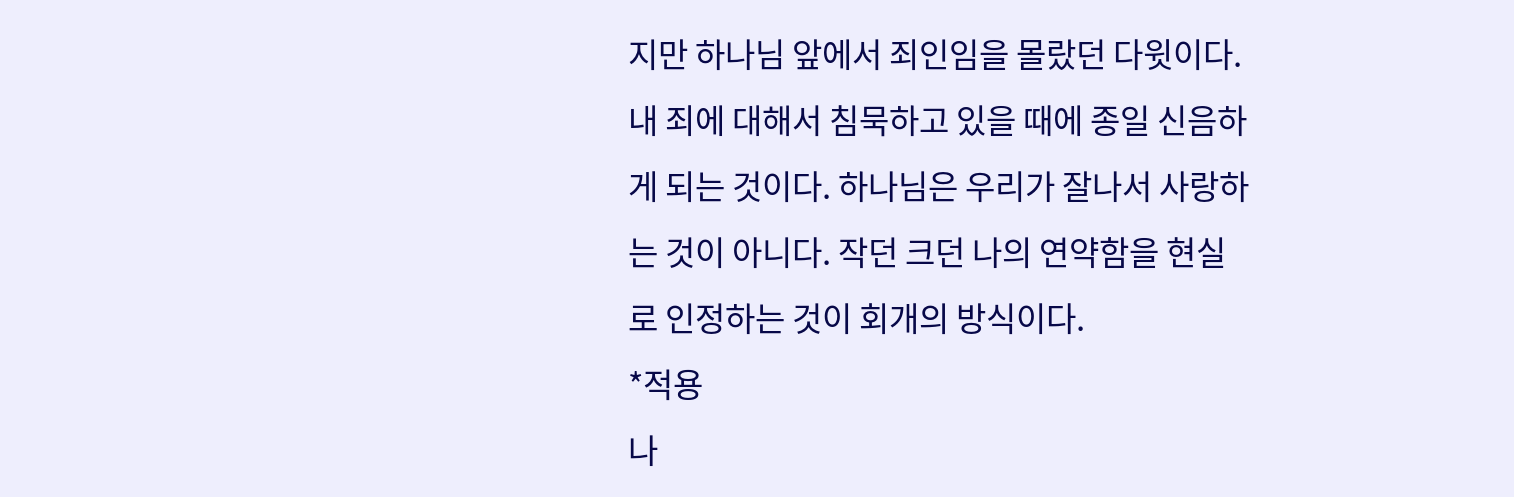지만 하나님 앞에서 죄인임을 몰랐던 다윗이다. 내 죄에 대해서 침묵하고 있을 때에 종일 신음하게 되는 것이다. 하나님은 우리가 잘나서 사랑하는 것이 아니다. 작던 크던 나의 연약함을 현실로 인정하는 것이 회개의 방식이다.
*적용
나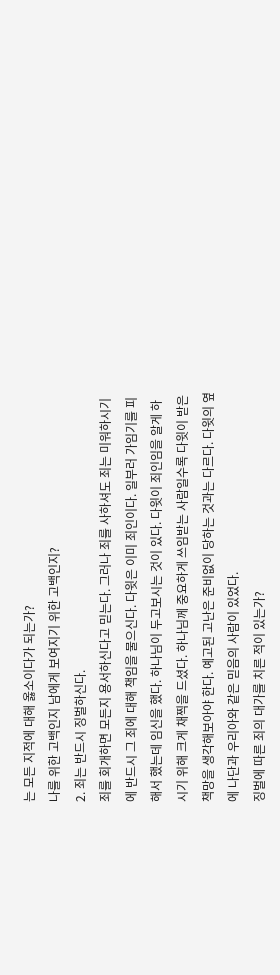는 모든 지적에 대해 옳소이다가 되는가?
나를 위한 고백인지 남에게 보여지기 위한 고백인지?
2. 죄는 반드시 징벌하신다.
죄를 회개하면 모든지 용서하신다고 믿는다. 그러나 죄를 사하셔도 죄는 미워하시기에 반드시 그 죄에 대해 책임을 물으신다. 다윗은 이미 죄인이다. 일부러 가임기를 피해서 했는데 임신을 했다. 하나님이 두고보시는 것이 있다. 다윗이 죄인임을 알게 하시기 위해 크게 채찍을 드셨다. 하나님께 중요하게 쓰임받는 사람일수록 다윗이 받은 책망을 생각해보아야 한다. 예고된 고난은 준비없이 당하는 것과는 다르다. 다윗의 옆에 나단과 우리아와 같은 믿음의 사람이 있었다.
징벌에 따른 죄의 대가를 치른 적이 있는가?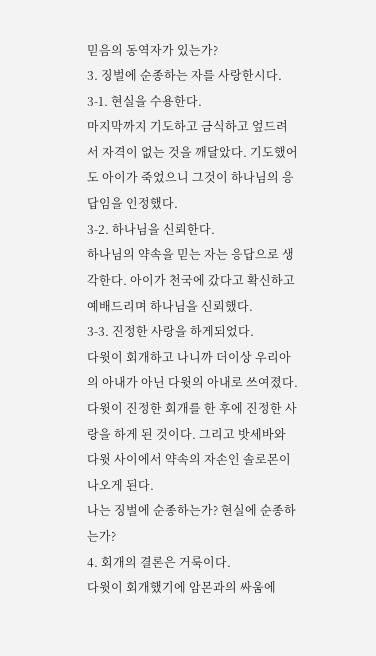믿음의 동역자가 있는가?
3. 징벌에 순종하는 자를 사랑한시다.
3-1. 현실을 수용한다.
마지막까지 기도하고 금식하고 엎드려서 자격이 없는 것을 깨달았다. 기도했어도 아이가 죽었으니 그것이 하나님의 응답임을 인정했다.
3-2. 하나님을 신뢰한다.
하나님의 약속을 믿는 자는 응답으로 생각한다. 아이가 천국에 갔다고 확신하고 예배드리며 하나님을 신뢰했다.
3-3. 진정한 사랑을 하게되었다.
다윗이 회개하고 나니까 더이상 우리아의 아내가 아닌 다윗의 아내로 쓰여졌다. 다윗이 진정한 회개를 한 후에 진정한 사랑을 하게 된 것이다. 그리고 밧세바와 다윗 사이에서 약속의 자손인 솔로몬이 나오게 된다.
나는 징벌에 순종하는가? 현실에 순종하는가?
4. 회개의 결론은 거룩이다.
다윗이 회개했기에 암몬과의 싸움에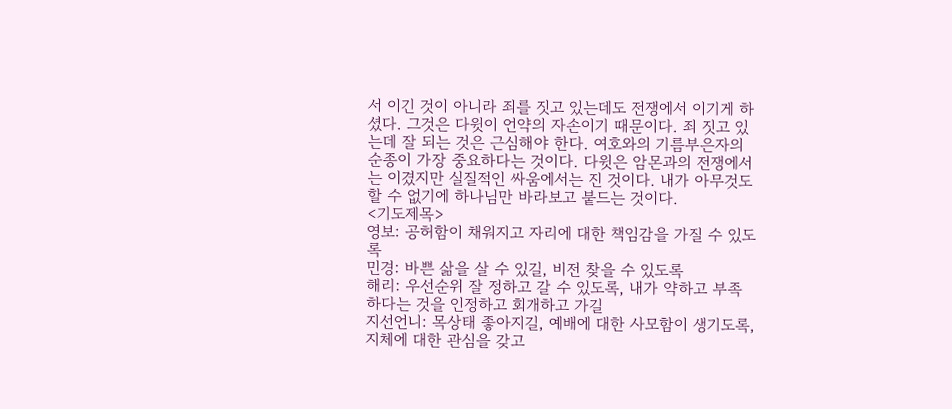서 이긴 것이 아니라 죄를 짓고 있는데도 전쟁에서 이기게 하셨다. 그것은 다윗이 언약의 자손이기 때문이다. 죄 짓고 있는데 잘 되는 것은 근심해야 한다. 여호와의 기름부은자의 순종이 가장 중요하다는 것이다. 다윗은 암몬과의 전쟁에서는 이겼지만 실질적인 싸움에서는 진 것이다. 내가 아무것도 할 수 없기에 하나님만 바라보고 붙드는 것이다.
<기도제목>
영보: 공허함이 채워지고 자리에 대한 책임감을 가질 수 있도록
민경: 바쁜 삶을 살 수 있길, 비전 찾을 수 있도록
해리: 우선순위 잘 정하고 갈 수 있도록, 내가 약하고 부족하다는 것을 인정하고 회개하고 가길
지선언니: 목상태 좋아지길, 예배에 대한 사모함이 생기도록, 지체에 대한 관심을 갖고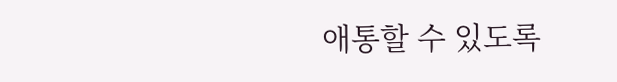애통할 수 있도록